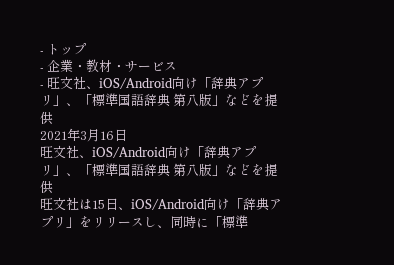- トップ
- 企業・教材・サービス
- 旺文社、iOS/Android向け「辞典アプリ」、「標準国語辞典 第八版」などを提供
2021年3月16日
旺文社、iOS/Android向け「辞典アプリ」、「標準国語辞典 第八版」などを提供
旺文社は15日、iOS/Android向け「辞典アプリ」をリリースし、同時に「標準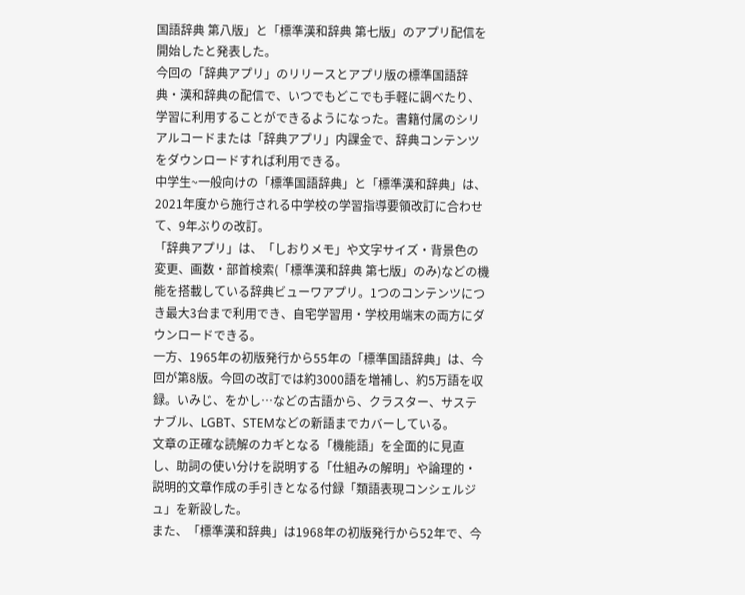国語辞典 第八版」と「標準漢和辞典 第七版」のアプリ配信を開始したと発表した。
今回の「辞典アプリ」のリリースとアプリ版の標準国語辞典・漢和辞典の配信で、いつでもどこでも手軽に調べたり、学習に利用することができるようになった。書籍付属のシリアルコードまたは「辞典アプリ」内課金で、辞典コンテンツをダウンロードすれば利用できる。
中学生~一般向けの「標準国語辞典」と「標準漢和辞典」は、2021年度から施行される中学校の学習指導要領改訂に合わせて、9年ぶりの改訂。
「辞典アプリ」は、「しおりメモ」や文字サイズ・背景色の変更、画数・部首検索(「標準漢和辞典 第七版」のみ)などの機能を搭載している辞典ビューワアプリ。1つのコンテンツにつき最大3台まで利用でき、自宅学習用・学校用端末の両方にダウンロードできる。
一方、1965年の初版発行から55年の「標準国語辞典」は、今回が第8版。今回の改訂では約3000語を増補し、約5万語を収録。いみじ、をかし…などの古語から、クラスター、サステナブル、LGBT、STEMなどの新語までカバーしている。
文章の正確な読解のカギとなる「機能語」を全面的に見直し、助詞の使い分けを説明する「仕組みの解明」や論理的・説明的文章作成の手引きとなる付録「類語表現コンシェルジュ」を新設した。
また、「標準漢和辞典」は1968年の初版発行から52年で、今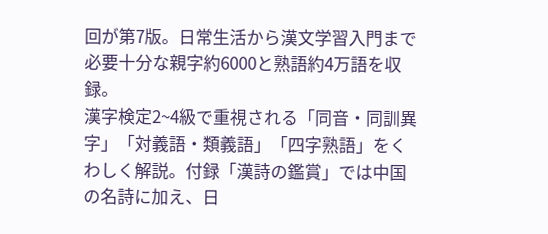回が第7版。日常生活から漢文学習入門まで必要十分な親字約6000と熟語約4万語を収録。
漢字検定2~4級で重視される「同音・同訓異字」「対義語・類義語」「四字熟語」をくわしく解説。付録「漢詩の鑑賞」では中国の名詩に加え、日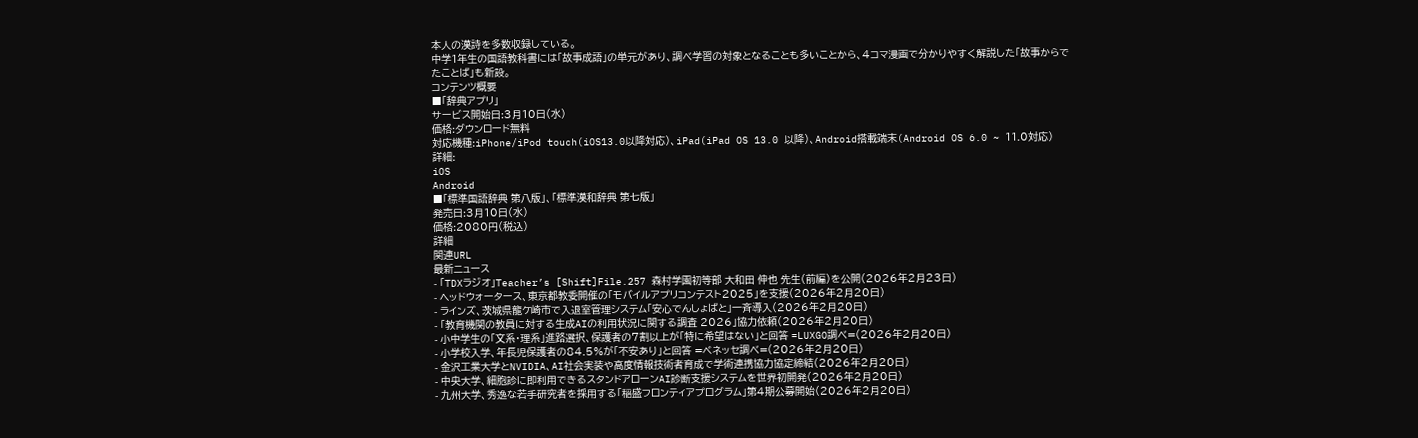本人の漢詩を多数収録している。
中学1年生の国語教科書には「故事成語」の単元があり、調べ学習の対象となることも多いことから、4コマ漫画で分かりやすく解説した「故事からでたことば」も新設。
コンテンツ概要
■「辞典アプリ」
サービス開始日:3月10日(水)
価格:ダウンロード無料
対応機種:iPhone/iPod touch(iOS13.0以降対応)、iPad(iPad OS 13.0 以降)、Android搭載端末(Android OS 6.0 ~ 11.0対応)
詳細:
iOS
Android
■「標準国語辞典 第八版」、「標準漢和辞典 第七版」
発売日:3月10日(水)
価格:2080円(税込)
詳細
関連URL
最新ニュース
- 「TDXラジオ」Teacher’s [Shift]File.257 森村学園初等部 大和田 伸也 先生(前編)を公開(2026年2月23日)
- ヘッドウォータース、東京都教委開催の「モバイルアプリコンテスト2025」を支援(2026年2月20日)
- ラインズ、茨城県龍ケ崎市で入退室管理システム「安心でんしょばと」一斉導入(2026年2月20日)
- 「教育機関の教員に対する生成AIの利用状況に関する調査 2026」協力依頼(2026年2月20日)
- 小中学生の「文系・理系」進路選択、保護者の7割以上が「特に希望はない」と回答 =LUXGO調べ=(2026年2月20日)
- 小学校入学、年長児保護者の84.5%が「不安あり」と回答 =ベネッセ調べ=(2026年2月20日)
- 金沢工業大学とNVIDIA、AI社会実装や高度情報技術者育成で学術連携協力協定締結(2026年2月20日)
- 中央大学、細胞診に即利用できるスタンドアローンAI診断支援システムを世界初開発(2026年2月20日)
- 九州大学、秀逸な若手研究者を採用する「稲盛フロンティアプログラム」第4期公募開始(2026年2月20日)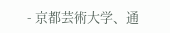- 京都芸術大学、通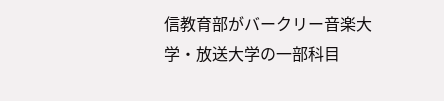信教育部がバークリー音楽大学・放送大学の一部科目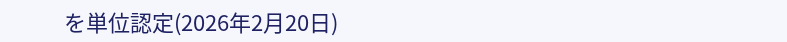を単位認定(2026年2月20日)